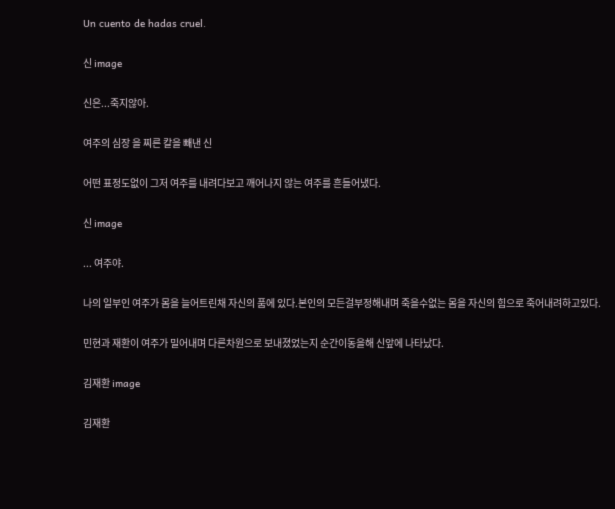Un cuento de hadas cruel.

신 image

신은...죽지않아.

여주의 심장 을 찌른 칼을 빼낸 신

어떤 표정도없이 그저 여주를 내려다보고 깨어나지 않는 여주를 흔들어냈다.

신 image

... 여주야.

나의 일부인 여주가 몸을 늘어트린채 자신의 품에 있다.본인의 모든걸부정해내며 죽을수없는 몸을 자신의 힘으로 죽어내려하고있다.

민현과 재환이 여주가 밀어내며 다른차원으로 보내졌었는지 순간이동을해 신앞에 나타났다.

김재환 image

김재환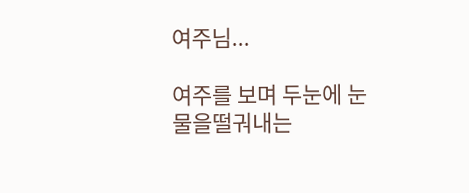여주님...

여주를 보며 두눈에 눈물을떨궈내는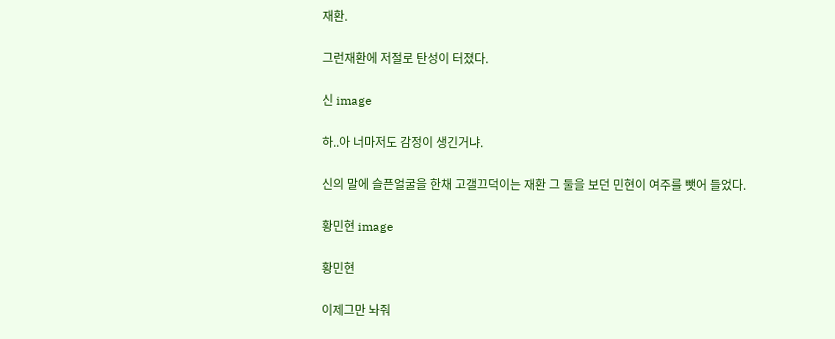재환.

그런재환에 저절로 탄성이 터졌다.

신 image

하..아 너마저도 감정이 생긴거냐.

신의 말에 슬픈얼굴을 한채 고갤끄덕이는 재환 그 둘을 보던 민현이 여주를 뺏어 들었다.

황민현 image

황민현

이제그만 놔줘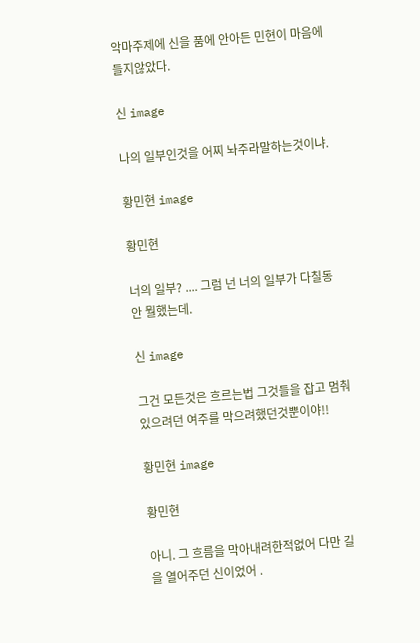악마주제에 신을 품에 안아든 민현이 마음에들지않았다.

신 image

나의 일부인것을 어찌 놔주라말하는것이냐.

황민현 image

황민현

너의 일부? .... 그럼 넌 너의 일부가 다칠동안 뭘했는데.

신 image

그건 모든것은 흐르는법 그것들을 잡고 멈춰있으려던 여주를 막으려했던것뿐이야!!

황민현 image

황민현

아니. 그 흐름을 막아내려한적없어 다만 길을 열어주던 신이었어 .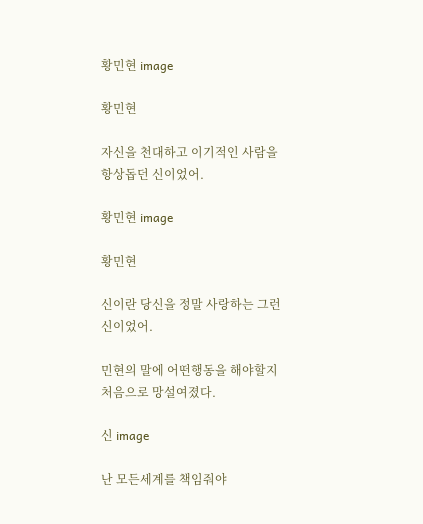황민현 image

황민현

자신을 천대하고 이기적인 사람을 항상돕던 신이었어.

황민현 image

황민현

신이란 당신을 정말 사랑하는 그런신이었어.

민현의 말에 어떤행동을 해야할지 처음으로 망설여졌다.

신 image

난 모든세계를 책임줘야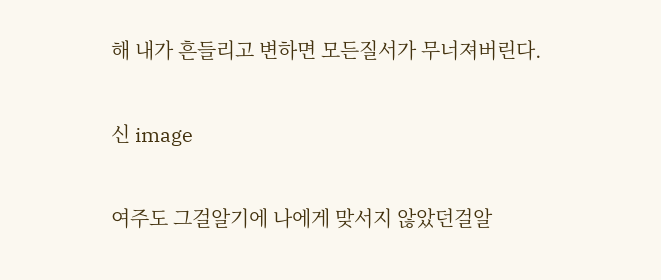해 내가 흔들리고 변하면 모든질서가 무너져버린다.

신 image

여주도 그걸알기에 나에게 맞서지 않았던걸알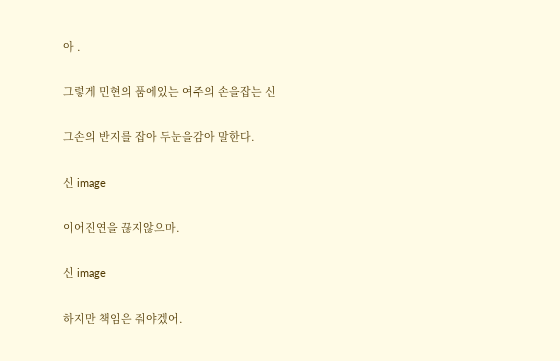아 .

그렇게 민현의 품에있는 여주의 손을잡는 신

그손의 반지를 잡아 두눈을감아 말한다.

신 image

이어진연을 끊지않으마.

신 image

하지만 책임은 줘야겠어.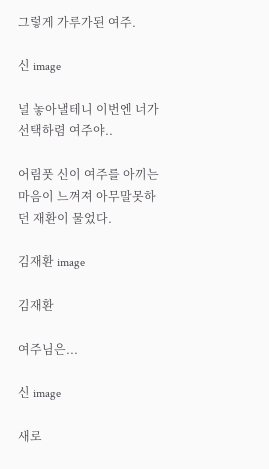그렇게 가루가된 여주.

신 image

널 놓아낼테니 이번엔 너가 선택하렴 여주야..

어림풋 신이 여주를 아끼는 마음이 느껴져 아무말못하던 재환이 물었다.

김재환 image

김재환

여주님은...

신 image

새로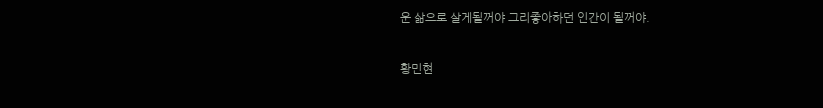운 삶으로 살게될꺼야 그리좋아하던 인간이 될꺼야.

황민현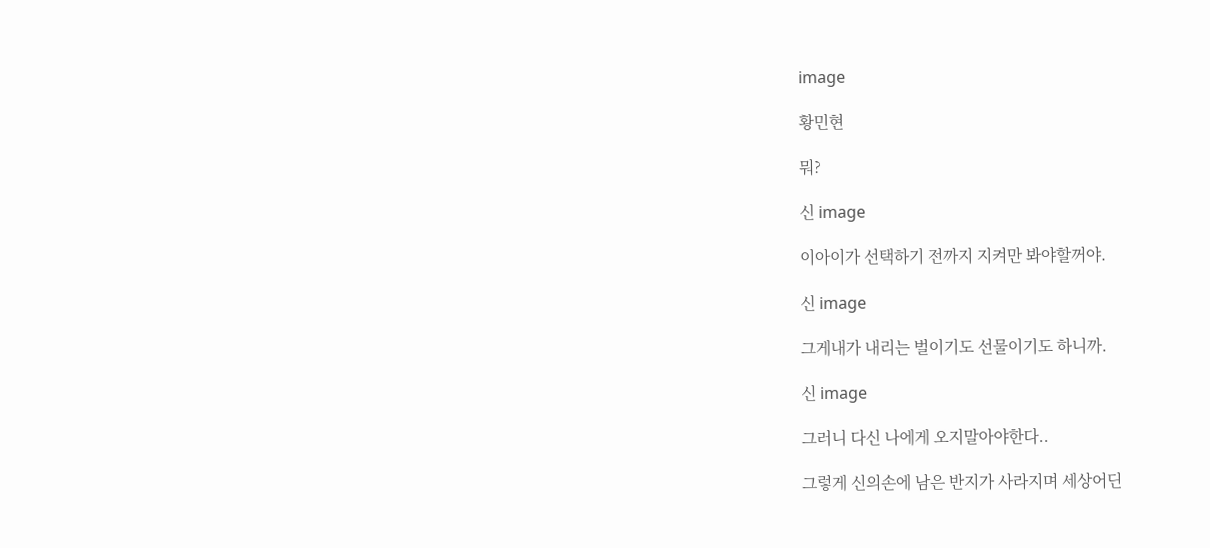image

황민현

뭐?

신 image

이아이가 선택하기 전까지 지켜만 봐야할꺼야.

신 image

그게내가 내리는 벌이기도 선물이기도 하니까.

신 image

그러니 다신 나에게 오지말아야한다..

그렇게 신의손에 남은 반지가 사라지며 세상어딘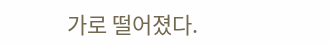가로 떨어졌다.